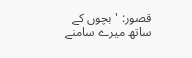قصور: 'بچوں کے ساتھ میرے سامنے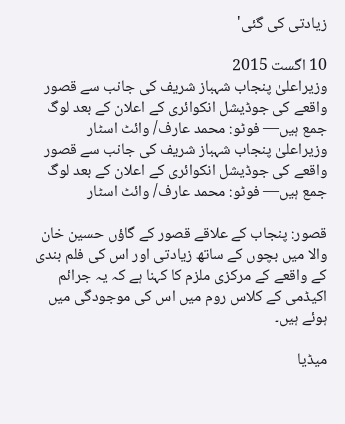زیادتی کی گئی'

10 اگست 2015
وزیراعلیٰ پنجاب شہباز شریف کی جانب سے قصور واقعے کی جوڈیشل انکوائری کے اعلان کے بعد لوگ جمع ہیں— فوٹو: محمد عارف/ وائٹ اسٹار
وزیراعلیٰ پنجاب شہباز شریف کی جانب سے قصور واقعے کی جوڈیشل انکوائری کے اعلان کے بعد لوگ جمع ہیں— فوٹو: محمد عارف/ وائٹ اسٹار

قصور: پنجاب کے علاقے قصور کے گاؤں حسین خان والا میں بچوں کے ساتھ زیادتی اور اس کی فلم بندی کے واقعے کے مرکزی ملزم کا کہنا ہے کہ یہ جرائم اکیڈمی کے کلاس روم میں اس کی موجودگی میں ہوئے ہیں۔

میڈیا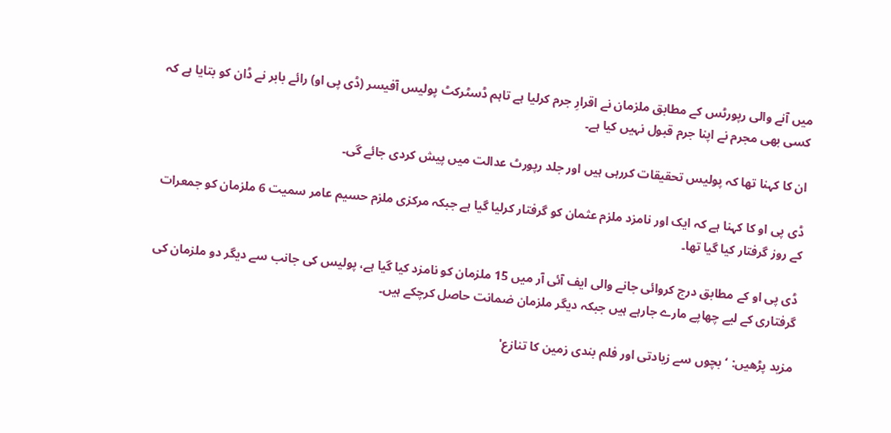میں آنے والی رپورٹس کے مطابق ملزمان نے اقرارِ جرم کرلیا ہے تاہم ڈسٹرکٹ پولیس آفیسر (ڈی پی او) رائے بابر نے ڈان کو بتایا ہے کہ کسی بھی مجرم نے اپنا جرم قبول نہیں کیا ہے۔

ان کا کہنا تھا کہ پولیس تحقیقات کررہی ہیں اور جلد رپورٹ عدالت میں پیش کردی جائے گی۔

ڈی پی او کا کہنا ہے کہ ایک اور نامزد ملزم عثمان کو گرفتار کرلیا گیا ہے جبکہ مرکزی ملزم حسیم عامر سمیت 6 ملزمان کو جمعرات کے روز گرفتار کیا گیا تھا۔

ڈی پی او کے مطابق درج کروائی جانے والی ایف آئی آر میں 15 ملزمان کو نامزد کیا گیا ہے، پولیس کی جانب سے دیگر دو ملزمان کی گرفتاری کے لیے چھاپے مارے جارہے ہیں جبکہ دیگر ملزمان ضمانت حاصل کرچکے ہیں۔

مزید پڑھیں: ‘بچوں سے زیادتی اور فلم بندی زمین کا تنازع'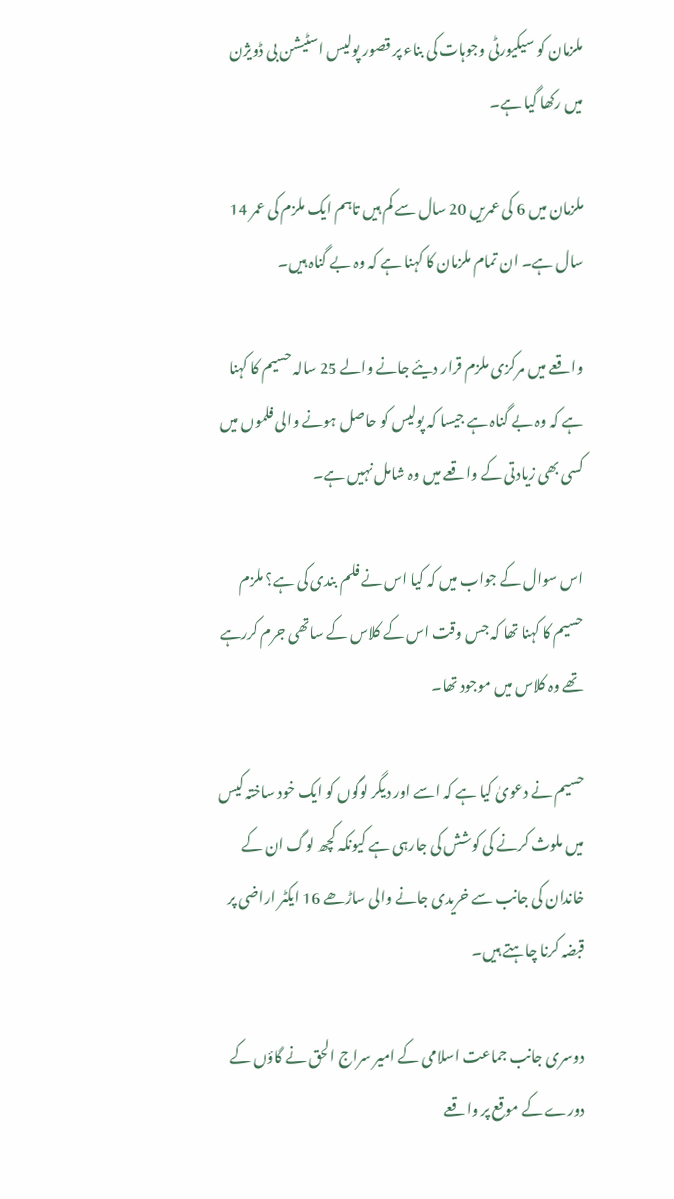ملزمان کو سیکیورٹی وجوہات کی بناء پر قصور پولیس اسٹیشن بی ڈویژن میں رکھا گیا ہے۔

ملزمان میں 6 کی عمریں 20 سال سے کم ہیں تاہم ایک ملزم کی عمر 14 سال ہے۔ ان تمام ملزمان کا کہنا ہے کہ وہ بے گناہ ہیں۔

واقعے میں مرکزی ملزم قرار دیئے جانے والے 25 سالہ حسیم کا کہنا ہے کہ وہ بے گناہ ہے جیسا کہ پولیس کو حاصل ہونے والی فلموں میں کسی بھی زیادتی کے واقعے میں وہ شامل نہیں ہے۔

اس سوال کے جواب میں کہ کیا اس نے فلم بندی کی ہے؟ ملزم حسیم کا کہنا تھا کہ جس وقت اس کے کلاس کے ساتھی جرم کررہے تھے وہ کلاس میں موجود تھا۔

حسیم نے دعویٰ کیا ہے کہ اسے اور دیگر لوگوں کو ایک خود ساختہ کیس میں ملوث کرنے کی کوشش کی جارہی ہے کیونکہ کچھ لوگ ان کے خاندان کی جانب سے خریدی جانے والی ساڑھے 16 ایکٹر اراضی پر قبضہ کرنا چاہتے ہیں۔

دوسری جانب جماعت اسلامی کے امیر سراج الحق نے گاؤں کے دورے کے موقع پر واقعے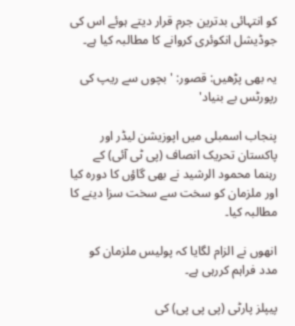کو انتہائی بدترین جرم قرار دیتے ہوئے اس کی جوڈیشل انکوئری کروانے کا مطالبہ کیا ہے۔

یہ بھی پڑھیں: قصور: 'بچوں سے ریپ کی رپورٹس بے بنیاد'

پنجاب اسمبلی میں اپوزیشن لیڈر اور پاکستان تحریک انصاف (پی ٹی آئی) کے رہنما محمود الرشید نے بھی گاؤں کا دورہ کیا اور ملزمان کو سخت سے سخت سزا دینے کا مطالبہ کیا۔

انھوں نے الزام لگایا کہ پولیس ملزمان کو مدد فراہم کررہی ہے۔

پیپلز پارٹی (پی پی پی) کی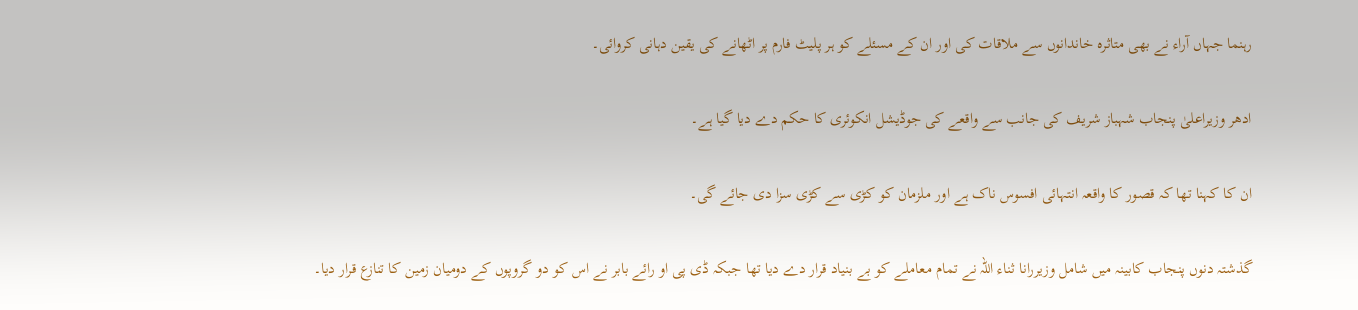رہنما جہاں آراء نے بھی متاثرہ خاندانوں سے ملاقات کی اور ان کے مسئلے کو ہر پلیٹ فارم پر اٹھانے کی یقین دہانی کروائی۔

ادھر وزیراعلیٰ پنجاب شہباز شریف کی جانب سے واقعے کی جوڈیشل انکوئری کا حکم دے دیا گیا ہے۔

ان کا کہنا تھا کہ قصور کا واقعہ انتہائی افسوس ناک ہے اور ملزمان کو کڑی سے کڑی سزا دی جائے گی۔

گذشتہ دنوں پنجاب کابینہ میں شامل وزیررانا ثناء اللہ نے تمام معاملے کو بے بنیاد قرار دے دیا تھا جبکہ ڈی پی او رائے بابر نے اس کو دو گروپوں کے دومیان زمین کا تنازع قرار دیا۔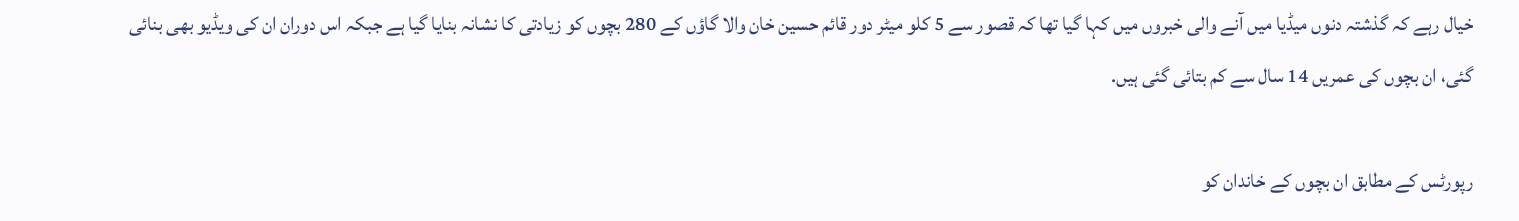خیال رہے کہ گذشتہ دنوں میڈیا میں آنے والی خبروں میں کہا گیا تھا کہ قصور سے 5 کلو میٹر دور قائم حسین خان والا گاؤں کے 280 بچوں کو زیادتی کا نشانہ بنایا گیا ہے جبکہ اس دوران ان کی ویڈیو بھی بنائی گئی، ان بچوں کی عمریں 14 سال سے کم بتائی گئی ہیں.

رپورٹس کے مطابق ان بچوں کے خاندان کو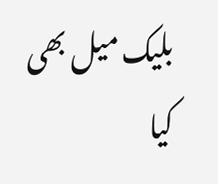بلیک میل بھی کیا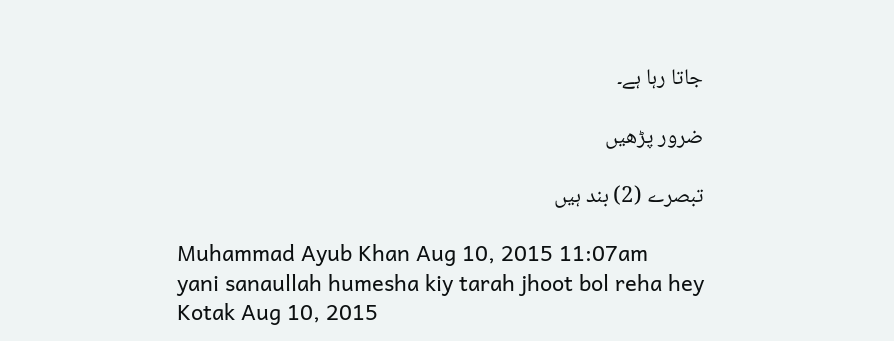جاتا رہا ہے۔

ضرور پڑھیں

تبصرے (2) بند ہیں

Muhammad Ayub Khan Aug 10, 2015 11:07am
yani sanaullah humesha kiy tarah jhoot bol reha hey
Kotak Aug 10, 2015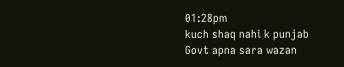01:28pm
kuch shaq nahi k punjab Govt apna sara wazan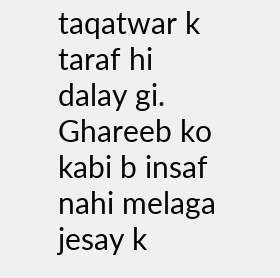taqatwar k taraf hi dalay gi. Ghareeb ko kabi b insaf nahi melaga jesay k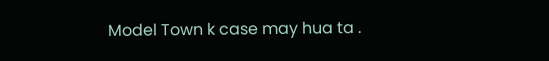Model Town k case may hua ta .